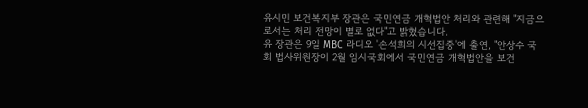유시민 보건복지부 장관은 국민연금 개혁법안 처리와 관련해 "지금으로서는 처리 전망이 별로 없다"고 밝혔습니다.
유 장관은 9일 MBC 라디오 '손석희의 시선집중'에 출연, "안상수 국회 법사위원장이 2월 임시국회에서 국민연금 개혁법안을 보건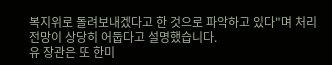복지위로 돌려보내겠다고 한 것으로 파악하고 있다"며 처리전망이 상당히 어둡다고 설명했습니다.
유 장관은 또 한미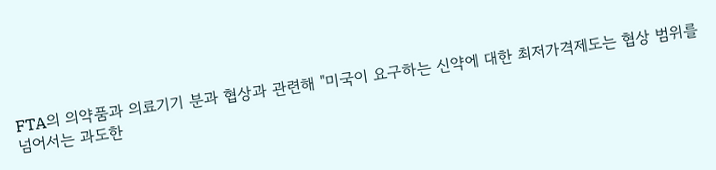FTA의 의약품과 의료기기 분과 협상과 관련해 "미국이 요구하는 신약에 대한 최저가격제도는 협상 범위를 넘어서는 과도한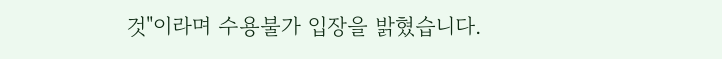것"이라며 수용불가 입장을 밝혔습니다.